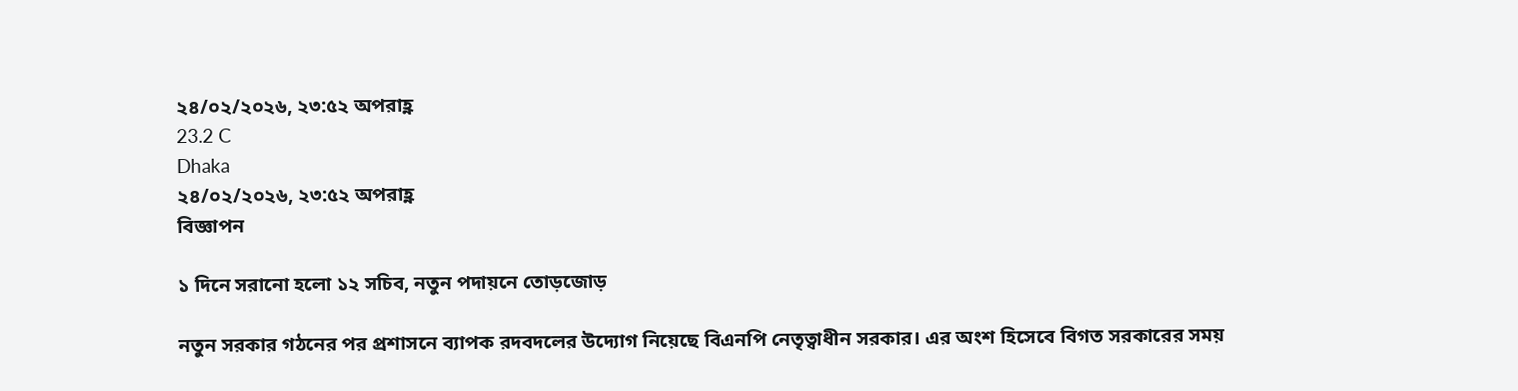২৪/০২/২০২৬, ২৩:৫২ অপরাহ্ণ
23.2 C
Dhaka
২৪/০২/২০২৬, ২৩:৫২ অপরাহ্ণ
বিজ্ঞাপন

১ দিনে সরানো হলো ১২ সচিব, নতুন পদায়নে তোড়জোড়

নতুন সরকার গঠনের পর প্রশাসনে ব্যাপক রদবদলের উদ্যোগ নিয়েছে বিএনপি নেতৃত্বাধীন সরকার। এর অংশ হিসেবে বিগত সরকারের সময়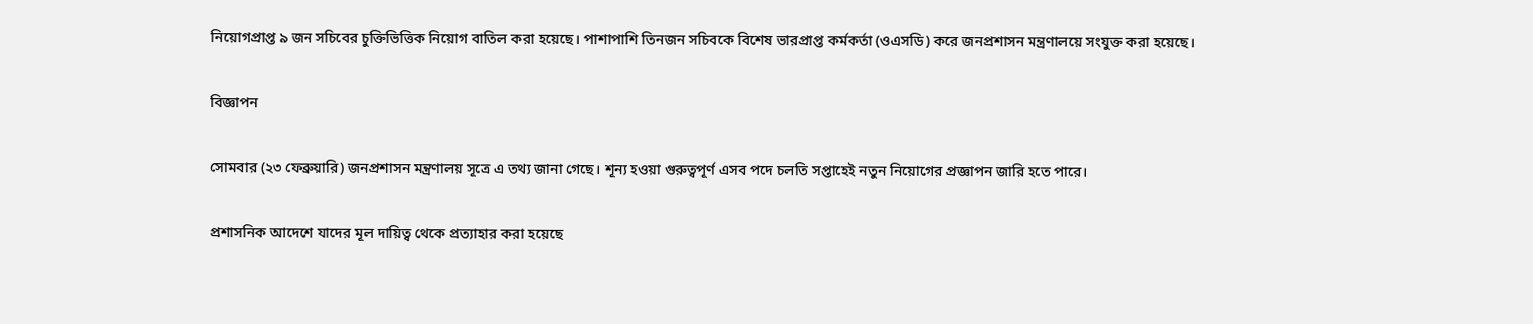নিয়োগপ্রাপ্ত ৯ জন সচিবের চুক্তিভিত্তিক নিয়োগ বাতিল করা হয়েছে। পাশাপাশি তিনজন সচিবকে বিশেষ ভারপ্রাপ্ত কর্মকর্তা (ওএসডি) করে জনপ্রশাসন মন্ত্রণালয়ে সংযুক্ত করা হয়েছে।

বিজ্ঞাপন

সোমবার (২৩ ফেব্রুয়ারি) জনপ্রশাসন মন্ত্রণালয় সূত্রে এ তথ্য জানা গেছে। শূন্য হওয়া গুরুত্বপূর্ণ এসব পদে চলতি সপ্তাহেই নতুন নিয়োগের প্রজ্ঞাপন জারি হতে পারে।

প্রশাসনিক আদেশে যাদের মূল দায়িত্ব থেকে প্রত্যাহার করা হয়েছে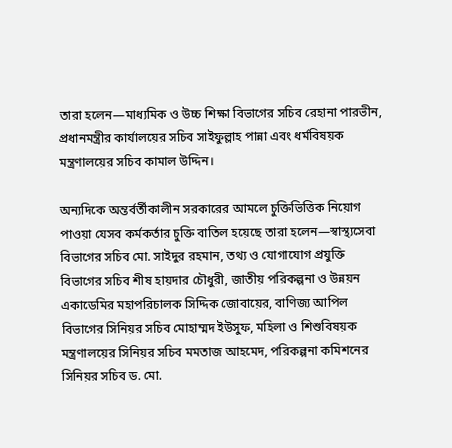তারা হলেন—মাধ্যমিক ও উচ্চ শিক্ষা বিভাগের সচিব রেহানা পারভীন, প্রধানমন্ত্রীর কার্যালয়ের সচিব সাইফুল্লাহ পান্না এবং ধর্মবিষয়ক মন্ত্রণালয়ের সচিব কামাল উদ্দিন।

অন্যদিকে অন্তর্বর্তীকালীন সরকারের আমলে চুক্তিভিত্তিক নিয়োগ পাওয়া যেসব কর্মকর্তার চুক্তি বাতিল হয়েছে তারা হলেন—স্বাস্থ্যসেবা বিভাগের সচিব মো. সাইদুর রহমান, তথ্য ও যোগাযোগ প্রযুক্তি বিভাগের সচিব শীষ হায়দার চৌধুরী, জাতীয় পরিকল্পনা ও উন্নয়ন একাডেমির মহাপরিচালক সিদ্দিক জোবায়ের, বাণিজ্য আপিল বিভাগের সিনিয়র সচিব মোহাম্মদ ইউসুফ, মহিলা ও শিশুবিষয়ক মন্ত্রণালয়ের সিনিয়র সচিব মমতাজ আহমেদ, পরিকল্পনা কমিশনের সিনিয়র সচিব ড. মো.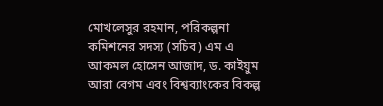মোখলেসুর রহমান, পরিকল্পনা কমিশনের সদস্য (সচিব) এম এ আকমল হোসেন আজাদ, ড. কাইয়ুম আরা বেগম এবং বিশ্বব্যাংকের বিকল্প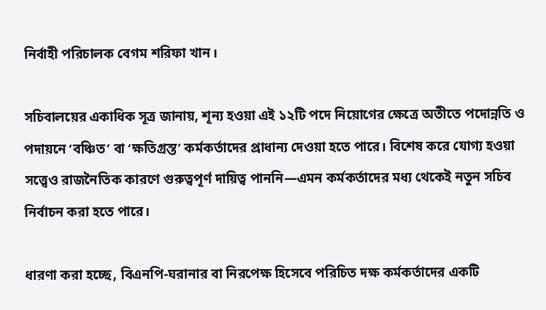নির্বাহী পরিচালক বেগম শরিফা খান।

সচিবালয়ের একাধিক সূত্র জানায়, শূন্য হওয়া এই ১২টি পদে নিয়োগের ক্ষেত্রে অতীতে পদোন্নতি ও পদায়নে ‘বঞ্চিত’ বা ‘ক্ষতিগ্রস্ত’ কর্মকর্তাদের প্রাধান্য দেওয়া হতে পারে। বিশেষ করে যোগ্য হওয়া সত্ত্বেও রাজনৈতিক কারণে গুরুত্বপূর্ণ দায়িত্ব পাননি—এমন কর্মকর্তাদের মধ্য থেকেই নতুন সচিব নির্বাচন করা হতে পারে।

ধারণা করা হচ্ছে, বিএনপি-ঘরানার বা নিরপেক্ষ হিসেবে পরিচিত দক্ষ কর্মকর্তাদের একটি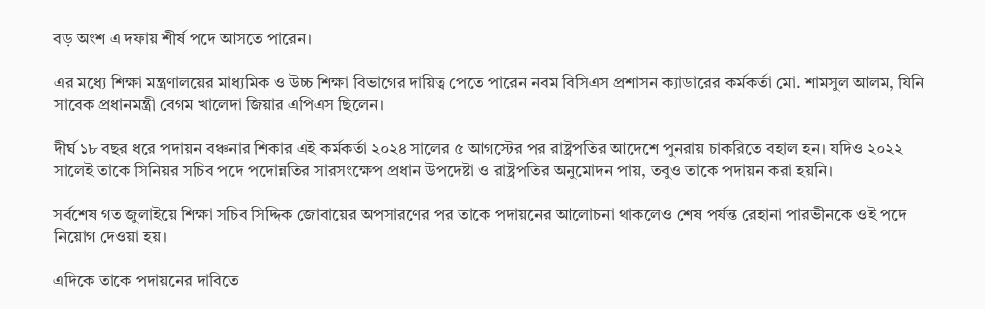বড় অংশ এ দফায় শীর্ষ পদে আসতে পারেন।

এর মধ্যে শিক্ষা মন্ত্রণালয়ের মাধ্যমিক ও উচ্চ শিক্ষা বিভাগের দায়িত্ব পেতে পারেন নবম বিসিএস প্রশাসন ক্যাডারের কর্মকর্তা মো. শামসুল আলম, যিনি সাবেক প্রধানমন্ত্রী বেগম খালেদা জিয়ার এপিএস ছিলেন।

দীর্ঘ ১৮ বছর ধরে পদায়ন বঞ্চনার শিকার এই কর্মকর্তা ২০২৪ সালের ৫ আগস্টের পর রাষ্ট্রপতির আদেশে পুনরায় চাকরিতে বহাল হন। যদিও ২০২২ সালেই তাকে সিনিয়র সচিব পদে পদোন্নতির সারসংক্ষেপ প্রধান উপদেষ্টা ও রাষ্ট্রপতির অনুমোদন পায়, তবুও তাকে পদায়ন করা হয়নি।

সর্বশেষ গত জুলাইয়ে শিক্ষা সচিব সিদ্দিক জোবায়ের অপসারণের পর তাকে পদায়নের আলোচনা থাকলেও শেষ পর্যন্ত রেহানা পারভীনকে ওই পদে নিয়োগ দেওয়া হয়।

এদিকে তাকে পদায়নের দাবিতে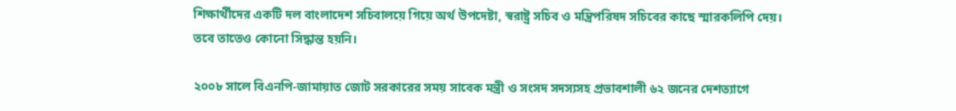শিক্ষার্থীদের একটি দল বাংলাদেশ সচিবালয়ে গিয়ে অর্থ উপদেষ্টা, স্বরাষ্ট্র সচিব ও মন্ত্রিপরিষদ সচিবের কাছে স্মারকলিপি দেয়। তবে তাতেও কোনো সিদ্ধান্ত হয়নি।

২০০৮ সালে বিএনপি-জামায়াত জোট সরকারের সময় সাবেক মন্ত্রী ও সংসদ সদস্যসহ প্রভাবশালী ৬২ জনের দেশত্যাগে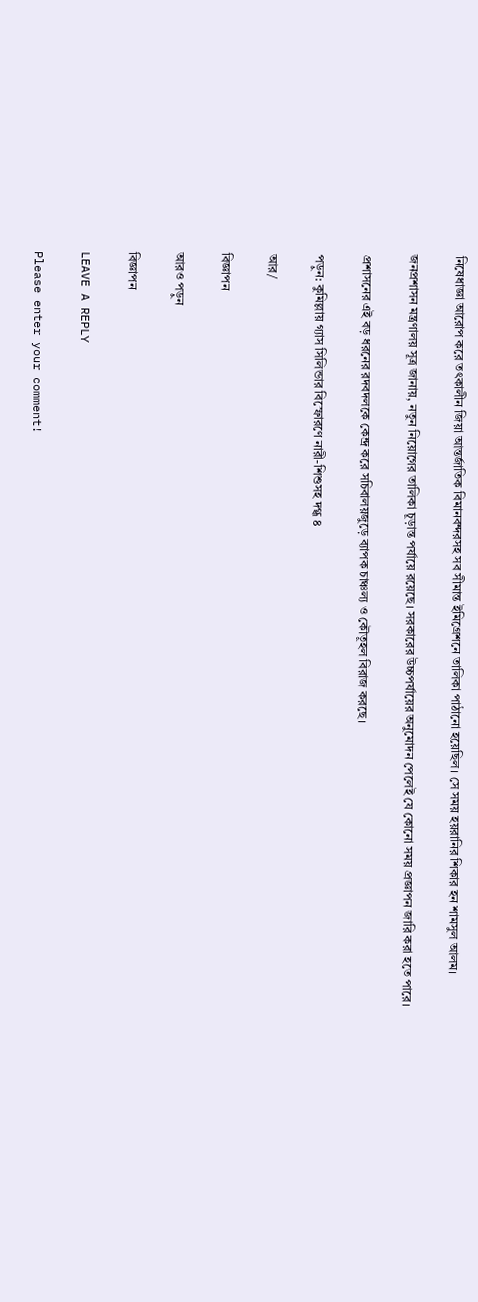নিষেধাজ্ঞা আরোপ করে তৎকালীন জিয়া আন্তর্জাতিক বিমানবন্দরসহ সব সীমান্ত ইমিগ্রেশনে তালিকা পাঠানো হয়েছিল। সে সময় হয়রানির শিকার হন শামসুল আলম।

জনপ্রশাসন মন্ত্রণালয় সূত্র জানায়, নতুন নিয়োগের তালিকা চূড়ান্ত পর্যায়ে রয়েছে। সরকারের উচ্চপর্যায়ের অনুমোদন পেলেই যে কোনো সময় প্রজ্ঞাপন জারি করা হতে পারে।

প্রশাসনের এই বড় ধরনের রদবদলকে কেন্দ্র করে সচিবালয়জুড়ে ব্যাপক চাঞ্চল্য ও কৌতূহল বিরাজ করছে।

পড়ুন: কুমিল্লায় গ্যাস সিলিন্ডার বিস্ফোরণে নারী-শিশুসহ দগ্ধ ৪

আর/

বিজ্ঞাপন

আরও পড়ুন

বিজ্ঞাপন

LEAVE A REPLY

Please enter your comment!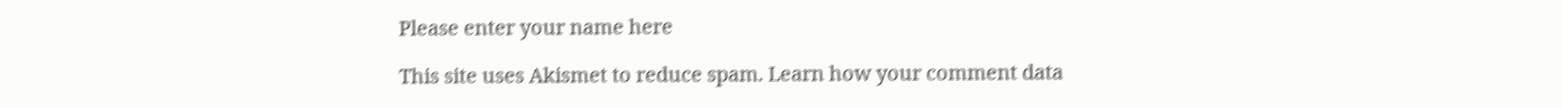Please enter your name here

This site uses Akismet to reduce spam. Learn how your comment data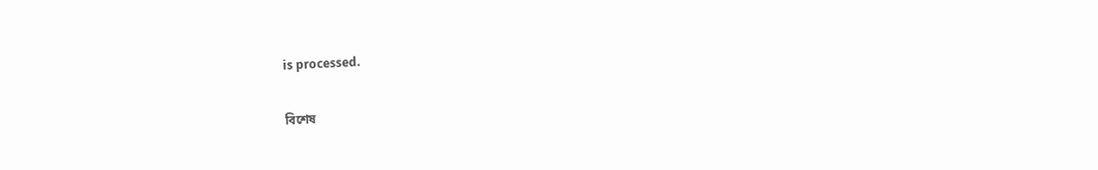is processed.

বিশেষ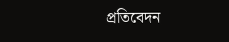প্রতিবেদন